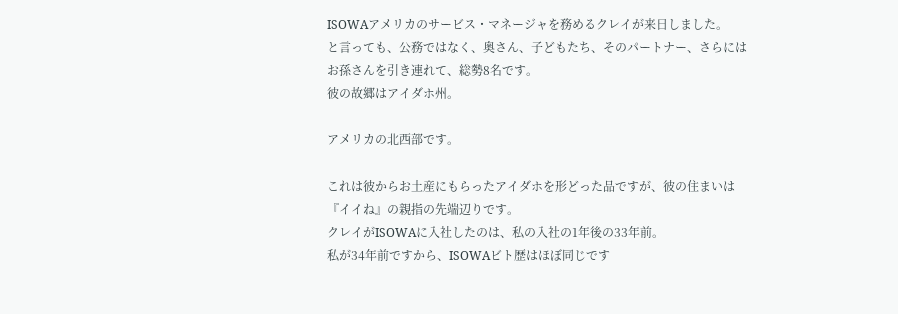ISOWAアメリカのサービス・マネージャを務めるクレイが来日しました。
と言っても、公務ではなく、奥さん、子どもたち、そのパートナー、さらには
お孫さんを引き連れて、総勢8名です。
彼の故郷はアイダホ州。

アメリカの北西部です。

これは彼からお土産にもらったアイダホを形どった品ですが、彼の住まいは
『イイね』の親指の先端辺りです。
クレイがISOWAに入社したのは、私の入社の1年後の33年前。
私が34年前ですから、ISOWAビト歴はほぼ同じです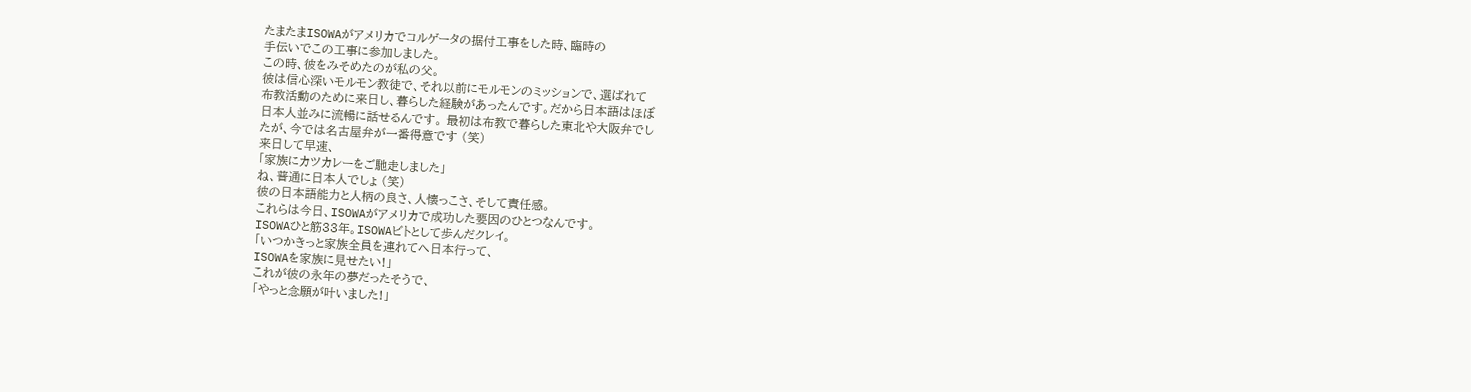たまたまISOWAがアメリカでコルゲータの据付工事をした時、臨時の
手伝いでこの工事に参加しました。
この時、彼をみそめたのが私の父。
彼は信心深いモルモン教徒で、それ以前にモルモンのミッションで、選ばれて
布教活動のために来日し、暮らした経験があったんです。だから日本語はほぼ
日本人並みに流暢に話せるんです。 最初は布教で暮らした東北や大阪弁でし
たが、今では名古屋弁が一番得意です (笑)
来日して早速、
「家族にカツカレーをご馳走しました」
ね、普通に日本人でしょ (笑)
彼の日本語能力と人柄の良さ、人懐っこさ、そして責任感。
これらは今日、ISOWAがアメリカで成功した要因のひとつなんです。
ISOWAひと筋33年。ISOWAビトとして歩んだクレイ。
「いつかきっと家族全員を連れてへ日本行って、
ISOWAを家族に見せたい!」
これが彼の永年の夢だったそうで、
「やっと念願が叶いました!」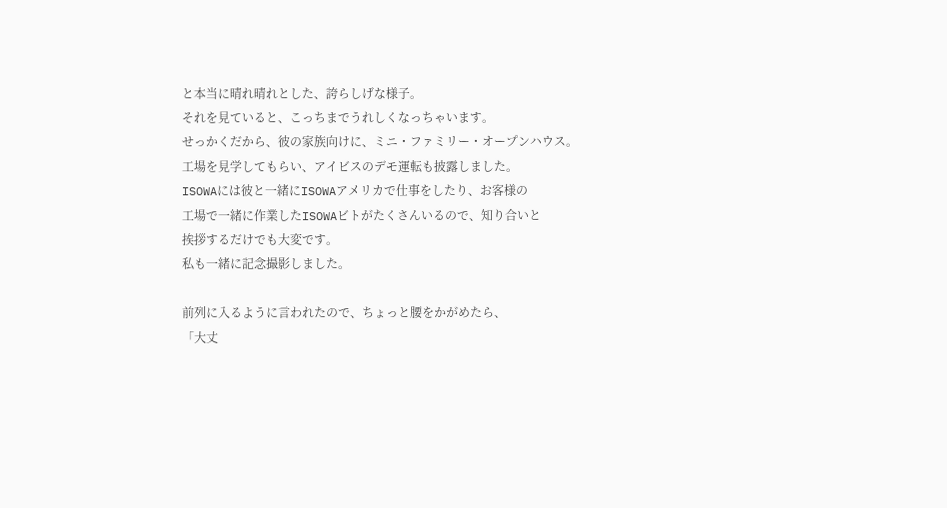と本当に晴れ晴れとした、誇らしげな様子。
それを見ていると、こっちまでうれしくなっちゃいます。
せっかくだから、彼の家族向けに、ミニ・ファミリー・オープンハウス。
工場を見学してもらい、アイビスのデモ運転も披露しました。
ISOWAには彼と一緒にISOWAアメリカで仕事をしたり、お客様の
工場で一緒に作業したISOWAビトがたくさんいるので、知り合いと
挨拶するだけでも大変です。
私も一緒に記念撮影しました。

前列に入るように言われたので、ちょっと腰をかがめたら、
「大丈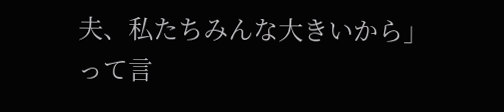夫、私たちみんな大きいから」
って言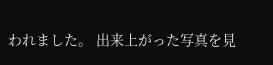われました。 出来上がった写真を見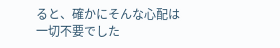ると、確かにそんな心配は
一切不要でした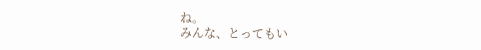ね。
みんな、とってもい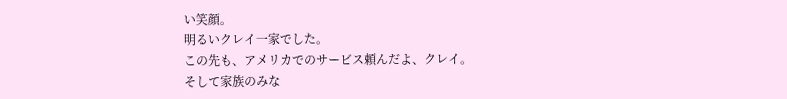い笑顔。
明るいクレイ一家でした。
この先も、アメリカでのサービス頼んだよ、クレイ。
そして家族のみな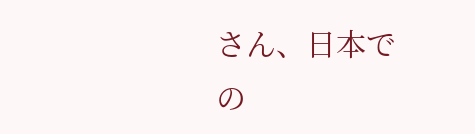さん、日本での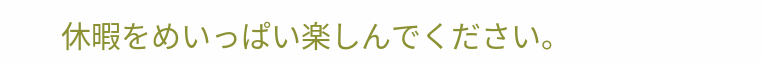休暇をめいっぱい楽しんでください。